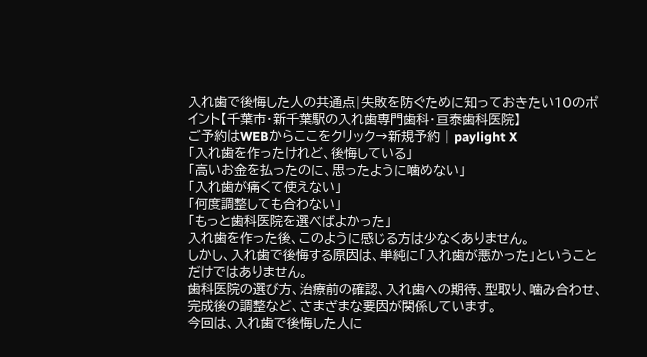入れ歯で後悔した人の共通点|失敗を防ぐために知っておきたい10のポイント【千葉市・新千葉駅の入れ歯専門歯科・亘泰歯科医院】
ご予約はWEBからここをクリック→新規予約 | paylight X
「入れ歯を作ったけれど、後悔している」
「高いお金を払ったのに、思ったように噛めない」
「入れ歯が痛くて使えない」
「何度調整しても合わない」
「もっと歯科医院を選べばよかった」
入れ歯を作った後、このように感じる方は少なくありません。
しかし、入れ歯で後悔する原因は、単純に「入れ歯が悪かった」ということだけではありません。
歯科医院の選び方、治療前の確認、入れ歯への期待、型取り、噛み合わせ、完成後の調整など、さまざまな要因が関係しています。
今回は、入れ歯で後悔した人に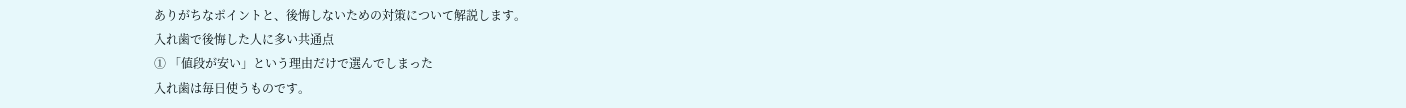ありがちなポイントと、後悔しないための対策について解説します。
入れ歯で後悔した人に多い共通点
① 「値段が安い」という理由だけで選んでしまった
入れ歯は毎日使うものです。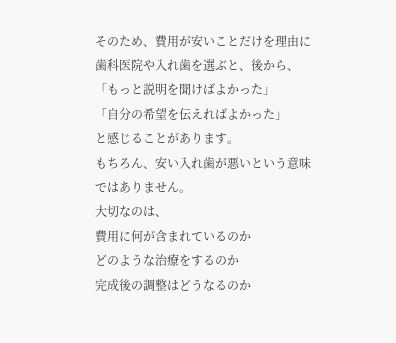そのため、費用が安いことだけを理由に歯科医院や入れ歯を選ぶと、後から、
「もっと説明を聞けばよかった」
「自分の希望を伝えればよかった」
と感じることがあります。
もちろん、安い入れ歯が悪いという意味ではありません。
大切なのは、
費用に何が含まれているのか
どのような治療をするのか
完成後の調整はどうなるのか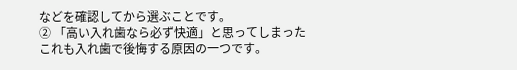などを確認してから選ぶことです。
② 「高い入れ歯なら必ず快適」と思ってしまった
これも入れ歯で後悔する原因の一つです。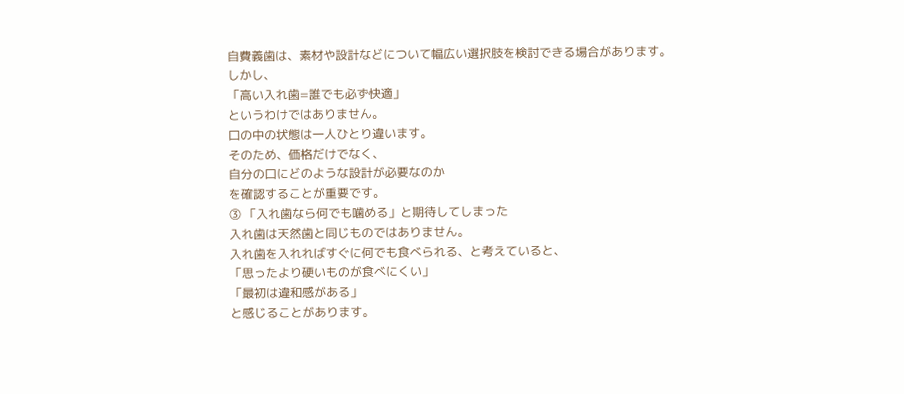自費義歯は、素材や設計などについて幅広い選択肢を検討できる場合があります。
しかし、
「高い入れ歯=誰でも必ず快適」
というわけではありません。
口の中の状態は一人ひとり違います。
そのため、価格だけでなく、
自分の口にどのような設計が必要なのか
を確認することが重要です。
③ 「入れ歯なら何でも噛める」と期待してしまった
入れ歯は天然歯と同じものではありません。
入れ歯を入れればすぐに何でも食べられる、と考えていると、
「思ったより硬いものが食べにくい」
「最初は違和感がある」
と感じることがあります。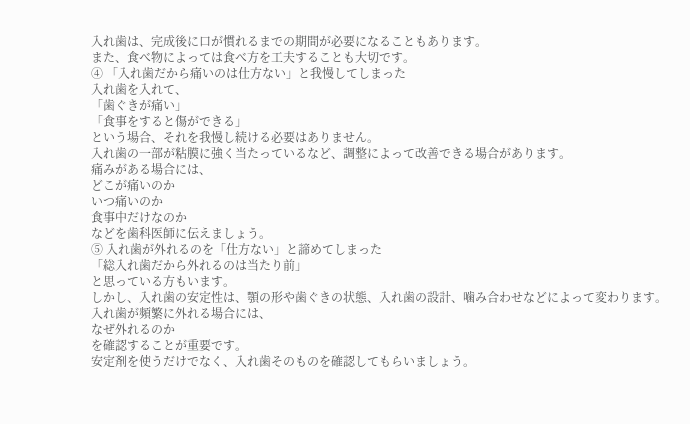入れ歯は、完成後に口が慣れるまでの期間が必要になることもあります。
また、食べ物によっては食べ方を工夫することも大切です。
④ 「入れ歯だから痛いのは仕方ない」と我慢してしまった
入れ歯を入れて、
「歯ぐきが痛い」
「食事をすると傷ができる」
という場合、それを我慢し続ける必要はありません。
入れ歯の一部が粘膜に強く当たっているなど、調整によって改善できる場合があります。
痛みがある場合には、
どこが痛いのか
いつ痛いのか
食事中だけなのか
などを歯科医師に伝えましょう。
⑤ 入れ歯が外れるのを「仕方ない」と諦めてしまった
「総入れ歯だから外れるのは当たり前」
と思っている方もいます。
しかし、入れ歯の安定性は、顎の形や歯ぐきの状態、入れ歯の設計、噛み合わせなどによって変わります。
入れ歯が頻繁に外れる場合には、
なぜ外れるのか
を確認することが重要です。
安定剤を使うだけでなく、入れ歯そのものを確認してもらいましょう。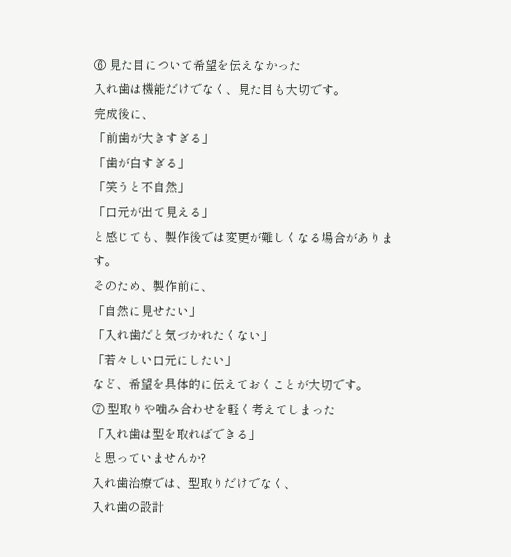⑥ 見た目について希望を伝えなかった
入れ歯は機能だけでなく、見た目も大切です。
完成後に、
「前歯が大きすぎる」
「歯が白すぎる」
「笑うと不自然」
「口元が出て見える」
と感じても、製作後では変更が難しくなる場合があります。
そのため、製作前に、
「自然に見せたい」
「入れ歯だと気づかれたくない」
「若々しい口元にしたい」
など、希望を具体的に伝えておくことが大切です。
⑦ 型取りや噛み合わせを軽く考えてしまった
「入れ歯は型を取ればできる」
と思っていませんか?
入れ歯治療では、型取りだけでなく、
入れ歯の設計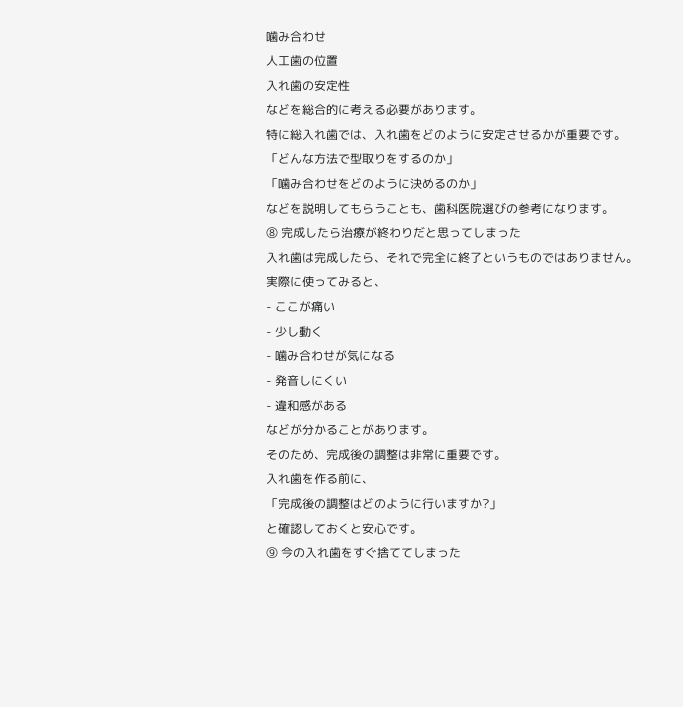噛み合わせ
人工歯の位置
入れ歯の安定性
などを総合的に考える必要があります。
特に総入れ歯では、入れ歯をどのように安定させるかが重要です。
「どんな方法で型取りをするのか」
「噛み合わせをどのように決めるのか」
などを説明してもらうことも、歯科医院選びの参考になります。
⑧ 完成したら治療が終わりだと思ってしまった
入れ歯は完成したら、それで完全に終了というものではありません。
実際に使ってみると、
- ここが痛い
- 少し動く
- 噛み合わせが気になる
- 発音しにくい
- 違和感がある
などが分かることがあります。
そのため、完成後の調整は非常に重要です。
入れ歯を作る前に、
「完成後の調整はどのように行いますか?」
と確認しておくと安心です。
⑨ 今の入れ歯をすぐ捨ててしまった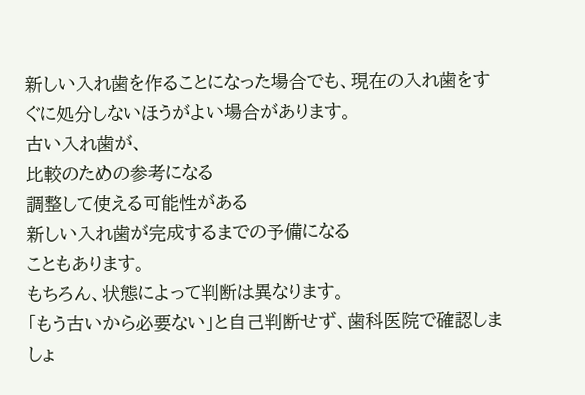新しい入れ歯を作ることになった場合でも、現在の入れ歯をすぐに処分しないほうがよい場合があります。
古い入れ歯が、
比較のための参考になる
調整して使える可能性がある
新しい入れ歯が完成するまでの予備になる
こともあります。
もちろん、状態によって判断は異なります。
「もう古いから必要ない」と自己判断せず、歯科医院で確認しましょ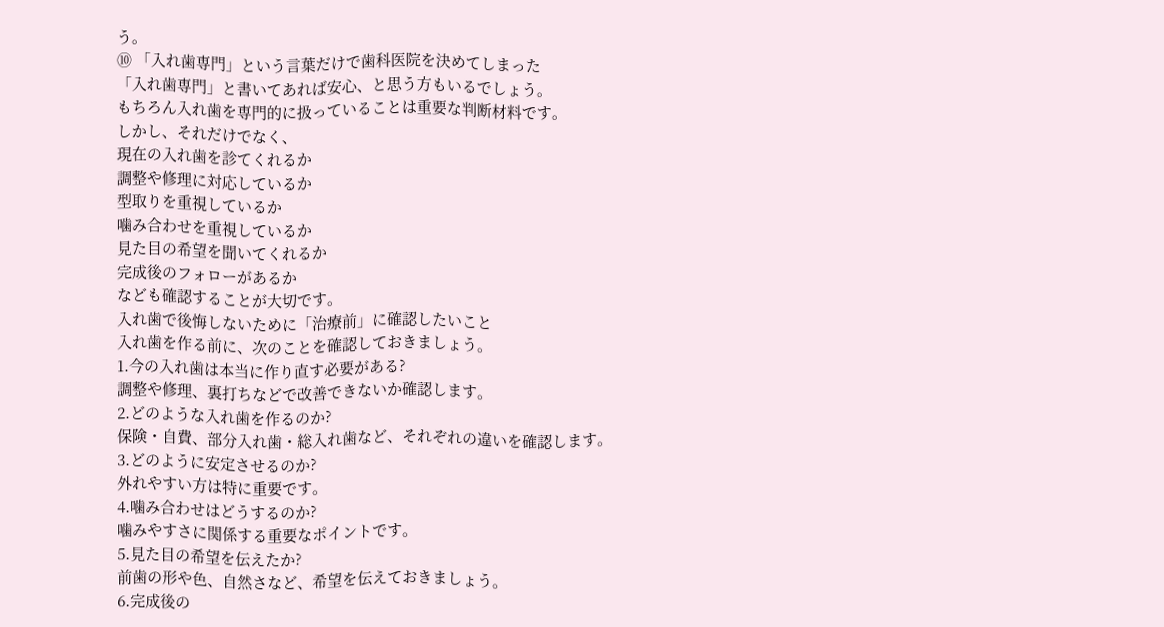う。
⑩ 「入れ歯専門」という言葉だけで歯科医院を決めてしまった
「入れ歯専門」と書いてあれば安心、と思う方もいるでしょう。
もちろん入れ歯を専門的に扱っていることは重要な判断材料です。
しかし、それだけでなく、
現在の入れ歯を診てくれるか
調整や修理に対応しているか
型取りを重視しているか
噛み合わせを重視しているか
見た目の希望を聞いてくれるか
完成後のフォローがあるか
なども確認することが大切です。
入れ歯で後悔しないために「治療前」に確認したいこと
入れ歯を作る前に、次のことを確認しておきましょう。
1.今の入れ歯は本当に作り直す必要がある?
調整や修理、裏打ちなどで改善できないか確認します。
2.どのような入れ歯を作るのか?
保険・自費、部分入れ歯・総入れ歯など、それぞれの違いを確認します。
3.どのように安定させるのか?
外れやすい方は特に重要です。
4.噛み合わせはどうするのか?
噛みやすさに関係する重要なポイントです。
5.見た目の希望を伝えたか?
前歯の形や色、自然さなど、希望を伝えておきましょう。
6.完成後の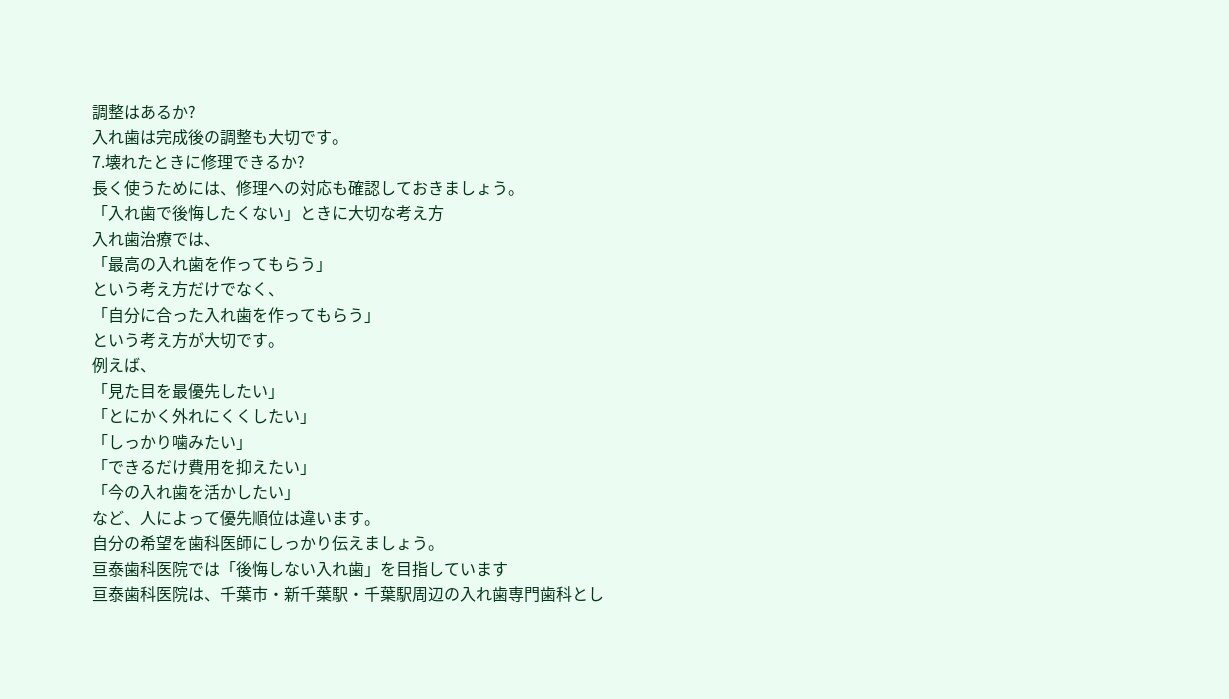調整はあるか?
入れ歯は完成後の調整も大切です。
7.壊れたときに修理できるか?
長く使うためには、修理への対応も確認しておきましょう。
「入れ歯で後悔したくない」ときに大切な考え方
入れ歯治療では、
「最高の入れ歯を作ってもらう」
という考え方だけでなく、
「自分に合った入れ歯を作ってもらう」
という考え方が大切です。
例えば、
「見た目を最優先したい」
「とにかく外れにくくしたい」
「しっかり噛みたい」
「できるだけ費用を抑えたい」
「今の入れ歯を活かしたい」
など、人によって優先順位は違います。
自分の希望を歯科医師にしっかり伝えましょう。
亘泰歯科医院では「後悔しない入れ歯」を目指しています
亘泰歯科医院は、千葉市・新千葉駅・千葉駅周辺の入れ歯専門歯科とし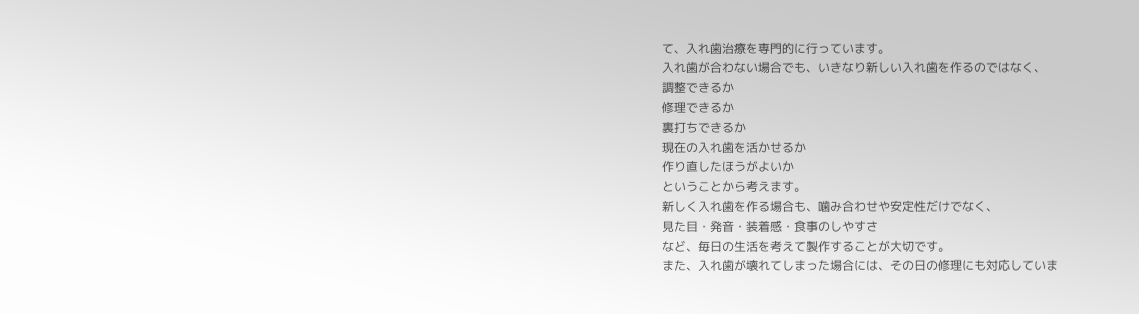て、入れ歯治療を専門的に行っています。
入れ歯が合わない場合でも、いきなり新しい入れ歯を作るのではなく、
調整できるか
修理できるか
裏打ちできるか
現在の入れ歯を活かせるか
作り直したほうがよいか
ということから考えます。
新しく入れ歯を作る場合も、噛み合わせや安定性だけでなく、
見た目・発音・装着感・食事のしやすさ
など、毎日の生活を考えて製作することが大切です。
また、入れ歯が壊れてしまった場合には、その日の修理にも対応していま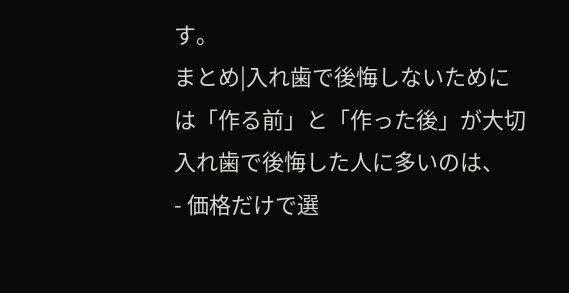す。
まとめ|入れ歯で後悔しないためには「作る前」と「作った後」が大切
入れ歯で後悔した人に多いのは、
- 価格だけで選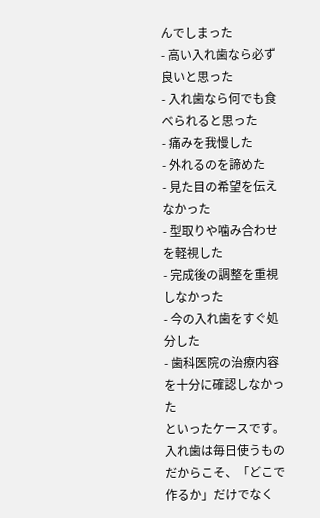んでしまった
- 高い入れ歯なら必ず良いと思った
- 入れ歯なら何でも食べられると思った
- 痛みを我慢した
- 外れるのを諦めた
- 見た目の希望を伝えなかった
- 型取りや噛み合わせを軽視した
- 完成後の調整を重視しなかった
- 今の入れ歯をすぐ処分した
- 歯科医院の治療内容を十分に確認しなかった
といったケースです。
入れ歯は毎日使うものだからこそ、「どこで作るか」だけでなく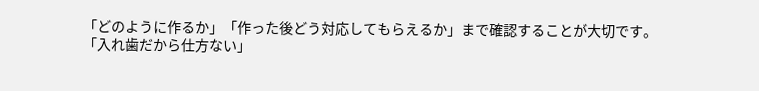「どのように作るか」「作った後どう対応してもらえるか」まで確認することが大切です。
「入れ歯だから仕方ない」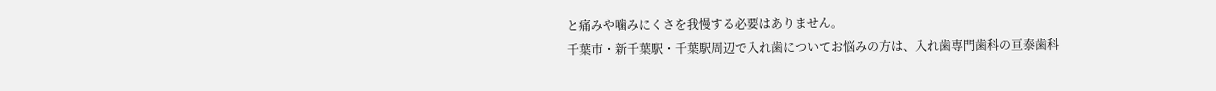と痛みや噛みにくさを我慢する必要はありません。
千葉市・新千葉駅・千葉駅周辺で入れ歯についてお悩みの方は、入れ歯専門歯科の亘泰歯科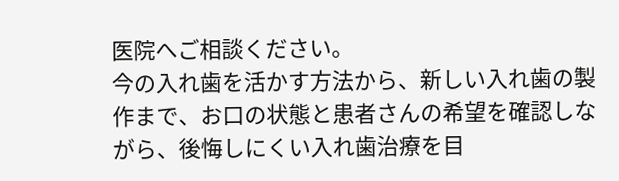医院へご相談ください。
今の入れ歯を活かす方法から、新しい入れ歯の製作まで、お口の状態と患者さんの希望を確認しながら、後悔しにくい入れ歯治療を目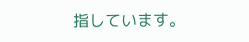指しています。